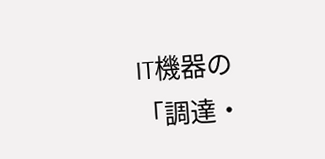IT機器の「調達・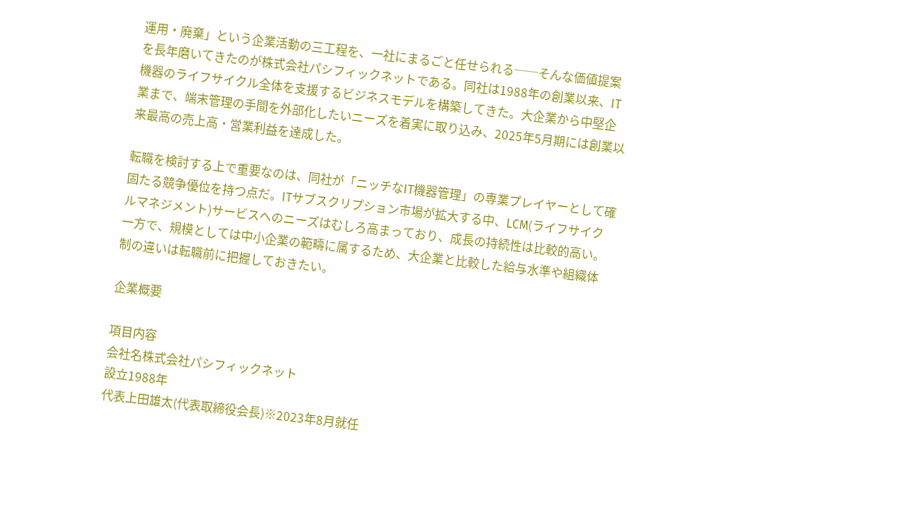運用・廃棄」という企業活動の三工程を、一社にまるごと任せられる──そんな価値提案を長年磨いてきたのが株式会社パシフィックネットである。同社は1988年の創業以来、IT機器のライフサイクル全体を支援するビジネスモデルを構築してきた。大企業から中堅企業まで、端末管理の手間を外部化したいニーズを着実に取り込み、2025年5月期には創業以来最高の売上高・営業利益を達成した。

転職を検討する上で重要なのは、同社が「ニッチなIT機器管理」の専業プレイヤーとして確固たる競争優位を持つ点だ。ITサブスクリプション市場が拡大する中、LCM(ライフサイクルマネジメント)サービスへのニーズはむしろ高まっており、成長の持続性は比較的高い。一方で、規模としては中小企業の範疇に属するため、大企業と比較した給与水準や組織体制の違いは転職前に把握しておきたい。

企業概要

項目内容
会社名株式会社パシフィックネット
設立1988年
代表上田雄太(代表取締役会長)※2023年8月就任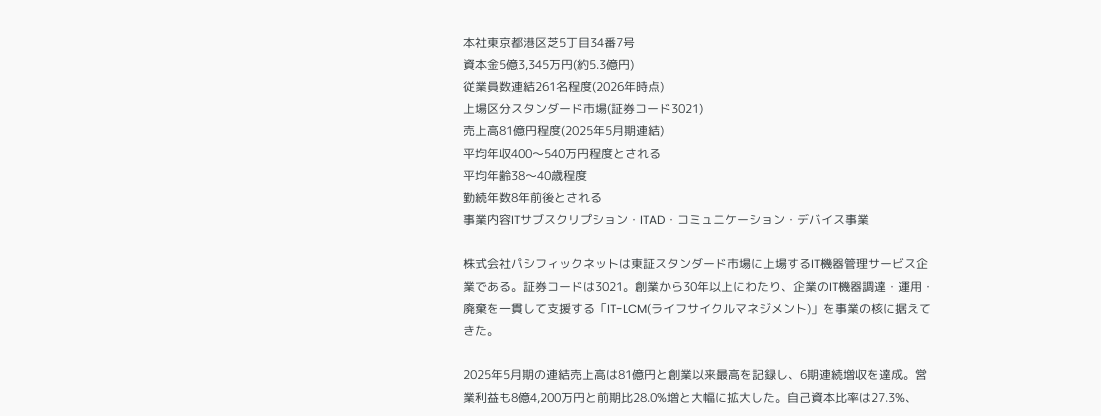本社東京都港区芝5丁目34番7号
資本金5億3,345万円(約5.3億円)
従業員数連結261名程度(2026年時点)
上場区分スタンダード市場(証券コード3021)
売上高81億円程度(2025年5月期連結)
平均年収400〜540万円程度とされる
平均年齢38〜40歳程度
勤続年数8年前後とされる
事業内容ITサブスクリプション・ITAD・コミュニケーション・デバイス事業

株式会社パシフィックネットは東証スタンダード市場に上場するIT機器管理サービス企業である。証券コードは3021。創業から30年以上にわたり、企業のIT機器調達・運用・廃棄を一貫して支援する「IT-LCM(ライフサイクルマネジメント)」を事業の核に据えてきた。

2025年5月期の連結売上高は81億円と創業以来最高を記録し、6期連続増収を達成。営業利益も8億4,200万円と前期比28.0%増と大幅に拡大した。自己資本比率は27.3%、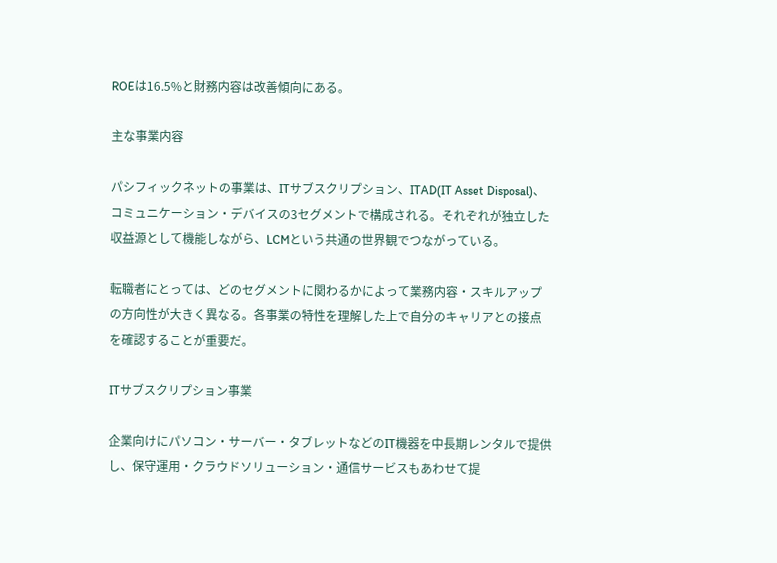ROEは16.5%と財務内容は改善傾向にある。

主な事業内容

パシフィックネットの事業は、ITサブスクリプション、ITAD(IT Asset Disposal)、コミュニケーション・デバイスの3セグメントで構成される。それぞれが独立した収益源として機能しながら、LCMという共通の世界観でつながっている。

転職者にとっては、どのセグメントに関わるかによって業務内容・スキルアップの方向性が大きく異なる。各事業の特性を理解した上で自分のキャリアとの接点を確認することが重要だ。

ITサブスクリプション事業

企業向けにパソコン・サーバー・タブレットなどのIT機器を中長期レンタルで提供し、保守運用・クラウドソリューション・通信サービスもあわせて提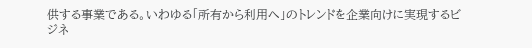供する事業である。いわゆる「所有から利用へ」のトレンドを企業向けに実現するビジネ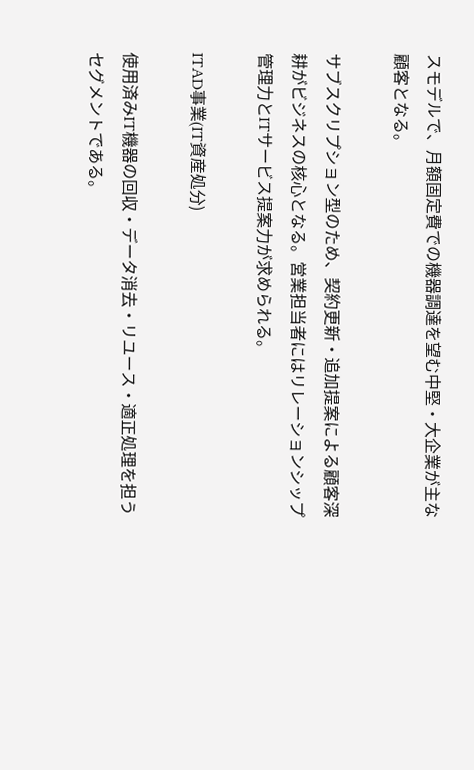スモデルで、月額固定費での機器調達を望む中堅・大企業が主な顧客となる。

サブスクリプション型のため、契約更新・追加提案による顧客深耕がビジネスの核心となる。営業担当者にはリレーションシップ管理力とITサービス提案力が求められる。

ITAD事業(IT資産処分)

使用済みIT機器の回収・データ消去・リユース・適正処理を担うセグメントである。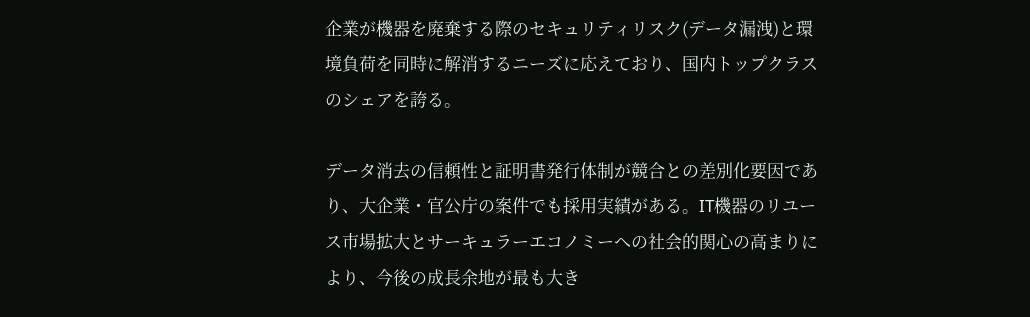企業が機器を廃棄する際のセキュリティリスク(データ漏洩)と環境負荷を同時に解消するニーズに応えており、国内トップクラスのシェアを誇る。

データ消去の信頼性と証明書発行体制が競合との差別化要因であり、大企業・官公庁の案件でも採用実績がある。IT機器のリユース市場拡大とサーキュラーエコノミーへの社会的関心の高まりにより、今後の成長余地が最も大き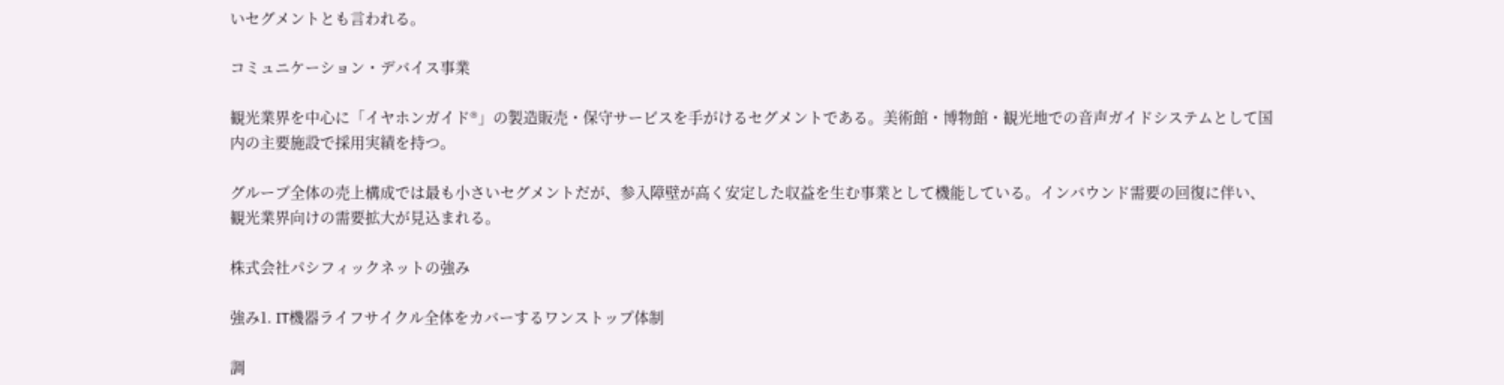いセグメントとも言われる。

コミュニケーション・デバイス事業

観光業界を中心に「イヤホンガイド®」の製造販売・保守サービスを手がけるセグメントである。美術館・博物館・観光地での音声ガイドシステムとして国内の主要施設で採用実績を持つ。

グループ全体の売上構成では最も小さいセグメントだが、参入障壁が高く安定した収益を生む事業として機能している。インバウンド需要の回復に伴い、観光業界向けの需要拡大が見込まれる。

株式会社パシフィックネットの強み

強み1. IT機器ライフサイクル全体をカバーするワンストップ体制

調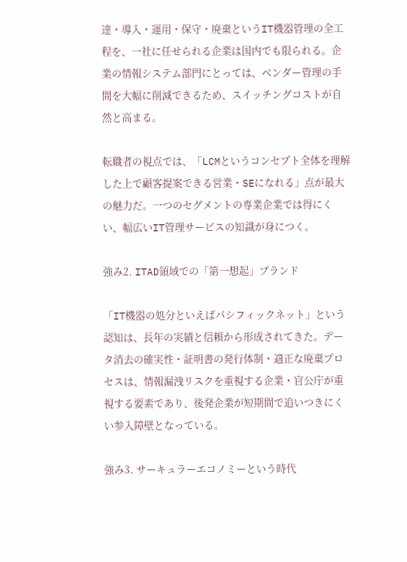達・導入・運用・保守・廃棄というIT機器管理の全工程を、一社に任せられる企業は国内でも限られる。企業の情報システム部門にとっては、ベンダー管理の手間を大幅に削減できるため、スイッチングコストが自然と高まる。

転職者の視点では、「LCMというコンセプト全体を理解した上で顧客提案できる営業・SEになれる」点が最大の魅力だ。一つのセグメントの専業企業では得にくい、幅広いIT管理サービスの知識が身につく。

強み2. ITAD領域での「第一想起」ブランド

「IT機器の処分といえばパシフィックネット」という認知は、長年の実績と信頼から形成されてきた。データ消去の確実性・証明書の発行体制・適正な廃棄プロセスは、情報漏洩リスクを重視する企業・官公庁が重視する要素であり、後発企業が短期間で追いつきにくい参入障壁となっている。

強み3. サーキュラーエコノミーという時代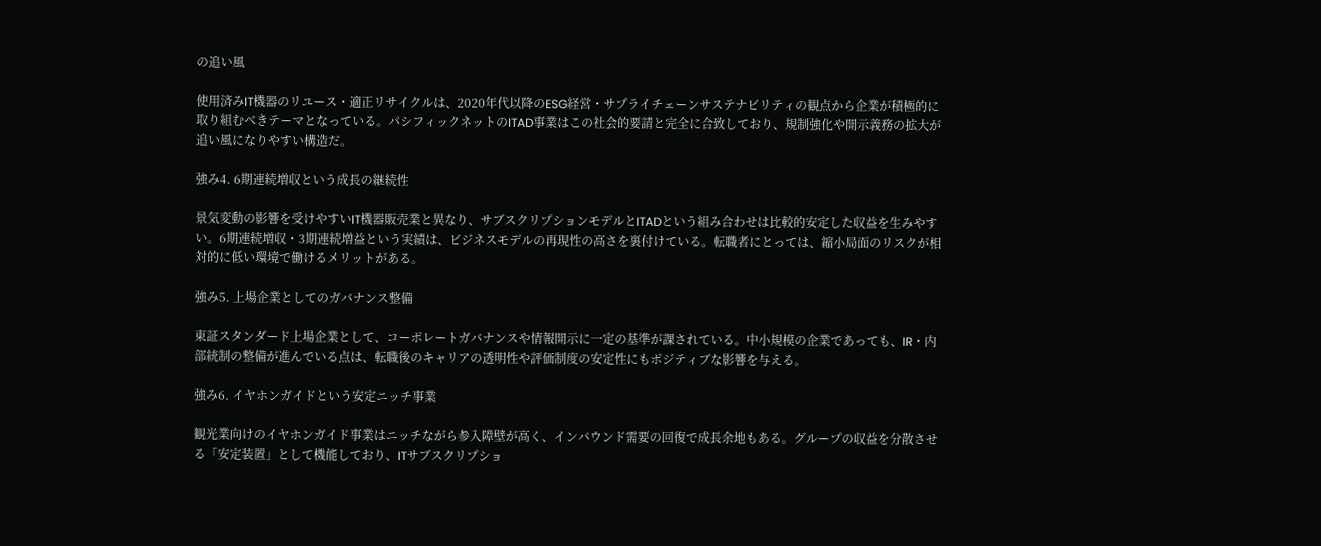の追い風

使用済みIT機器のリユース・適正リサイクルは、2020年代以降のESG経営・サプライチェーンサステナビリティの観点から企業が積極的に取り組むべきテーマとなっている。パシフィックネットのITAD事業はこの社会的要請と完全に合致しており、規制強化や開示義務の拡大が追い風になりやすい構造だ。

強み4. 6期連続増収という成長の継続性

景気変動の影響を受けやすいIT機器販売業と異なり、サブスクリプションモデルとITADという組み合わせは比較的安定した収益を生みやすい。6期連続増収・3期連続増益という実績は、ビジネスモデルの再現性の高さを裏付けている。転職者にとっては、縮小局面のリスクが相対的に低い環境で働けるメリットがある。

強み5. 上場企業としてのガバナンス整備

東証スタンダード上場企業として、コーポレートガバナンスや情報開示に一定の基準が課されている。中小規模の企業であっても、IR・内部統制の整備が進んでいる点は、転職後のキャリアの透明性や評価制度の安定性にもポジティブな影響を与える。

強み6. イヤホンガイドという安定ニッチ事業

観光業向けのイヤホンガイド事業はニッチながら参入障壁が高く、インバウンド需要の回復で成長余地もある。グループの収益を分散させる「安定装置」として機能しており、ITサブスクリプショ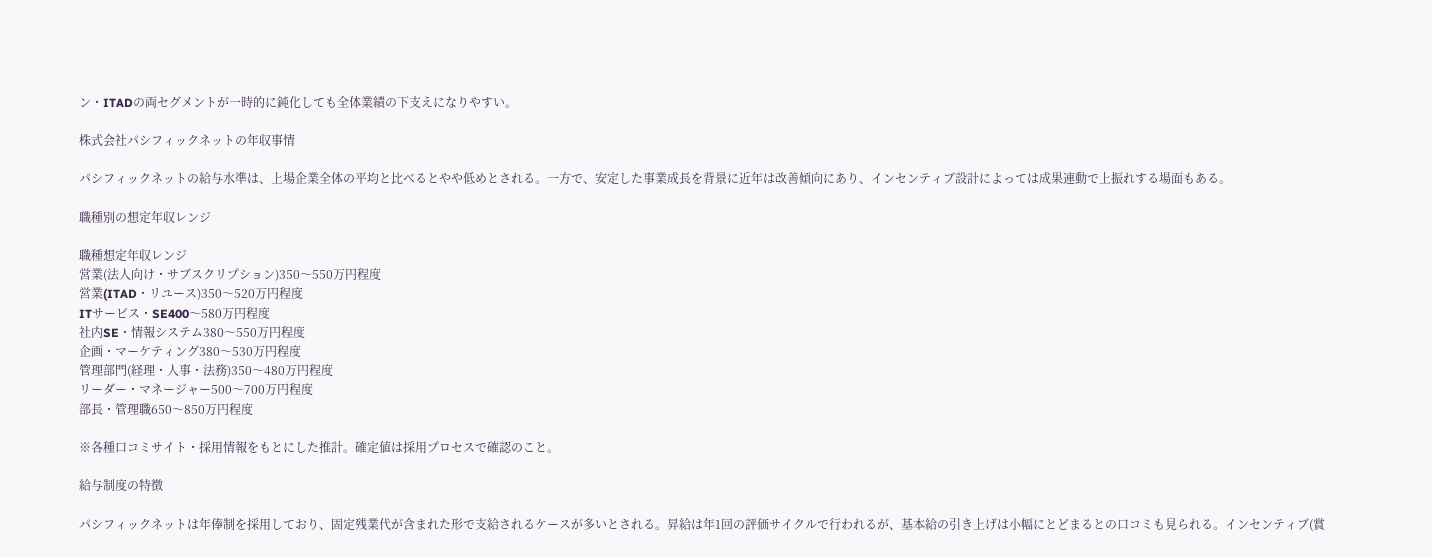ン・ITADの両セグメントが一時的に鈍化しても全体業績の下支えになりやすい。

株式会社パシフィックネットの年収事情

パシフィックネットの給与水準は、上場企業全体の平均と比べるとやや低めとされる。一方で、安定した事業成長を背景に近年は改善傾向にあり、インセンティブ設計によっては成果連動で上振れする場面もある。

職種別の想定年収レンジ

職種想定年収レンジ
営業(法人向け・サブスクリプション)350〜550万円程度
営業(ITAD・リユース)350〜520万円程度
ITサービス・SE400〜580万円程度
社内SE・情報システム380〜550万円程度
企画・マーケティング380〜530万円程度
管理部門(経理・人事・法務)350〜480万円程度
リーダー・マネージャー500〜700万円程度
部長・管理職650〜850万円程度

※各種口コミサイト・採用情報をもとにした推計。確定値は採用プロセスで確認のこと。

給与制度の特徴

パシフィックネットは年俸制を採用しており、固定残業代が含まれた形で支給されるケースが多いとされる。昇給は年1回の評価サイクルで行われるが、基本給の引き上げは小幅にとどまるとの口コミも見られる。インセンティブ(賞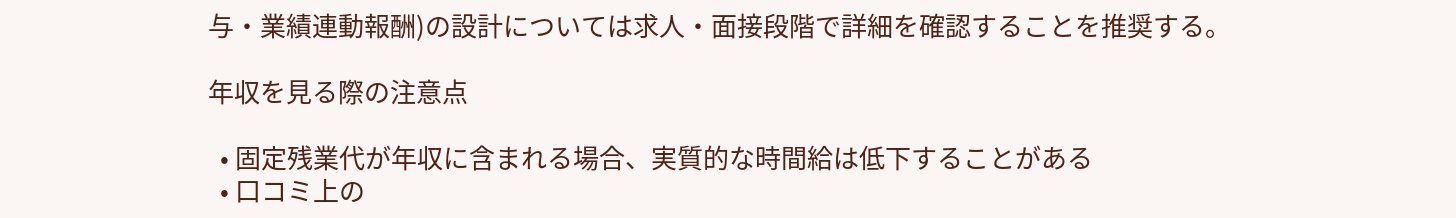与・業績連動報酬)の設計については求人・面接段階で詳細を確認することを推奨する。

年収を見る際の注意点

  • 固定残業代が年収に含まれる場合、実質的な時間給は低下することがある
  • 口コミ上の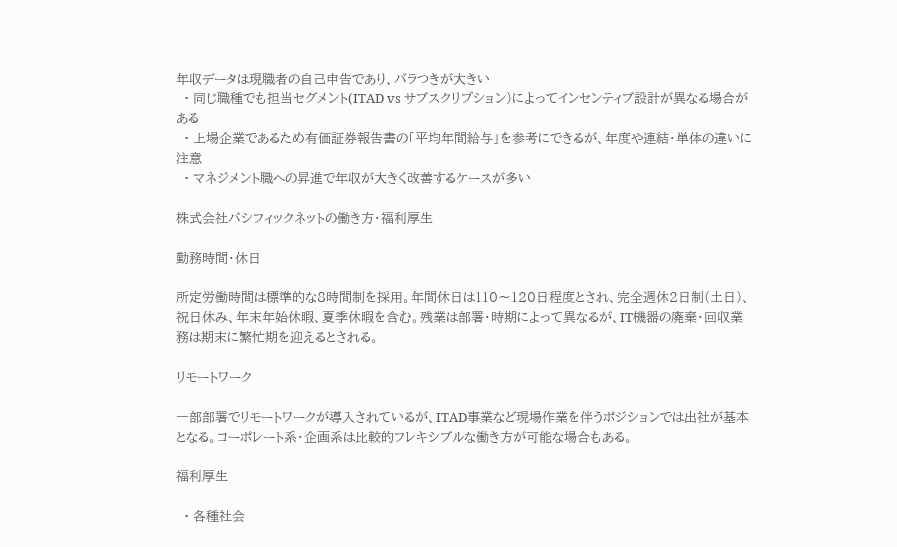年収データは現職者の自己申告であり、バラつきが大きい
  • 同じ職種でも担当セグメント(ITAD vs サブスクリプション)によってインセンティブ設計が異なる場合がある
  • 上場企業であるため有価証券報告書の「平均年間給与」を参考にできるが、年度や連結・単体の違いに注意
  • マネジメント職への昇進で年収が大きく改善するケースが多い

株式会社パシフィックネットの働き方・福利厚生

勤務時間・休日

所定労働時間は標準的な8時間制を採用。年間休日は110〜120日程度とされ、完全週休2日制(土日)、祝日休み、年末年始休暇、夏季休暇を含む。残業は部署・時期によって異なるが、IT機器の廃棄・回収業務は期末に繁忙期を迎えるとされる。

リモートワーク

一部部署でリモートワークが導入されているが、ITAD事業など現場作業を伴うポジションでは出社が基本となる。コーポレート系・企画系は比較的フレキシブルな働き方が可能な場合もある。

福利厚生

  • 各種社会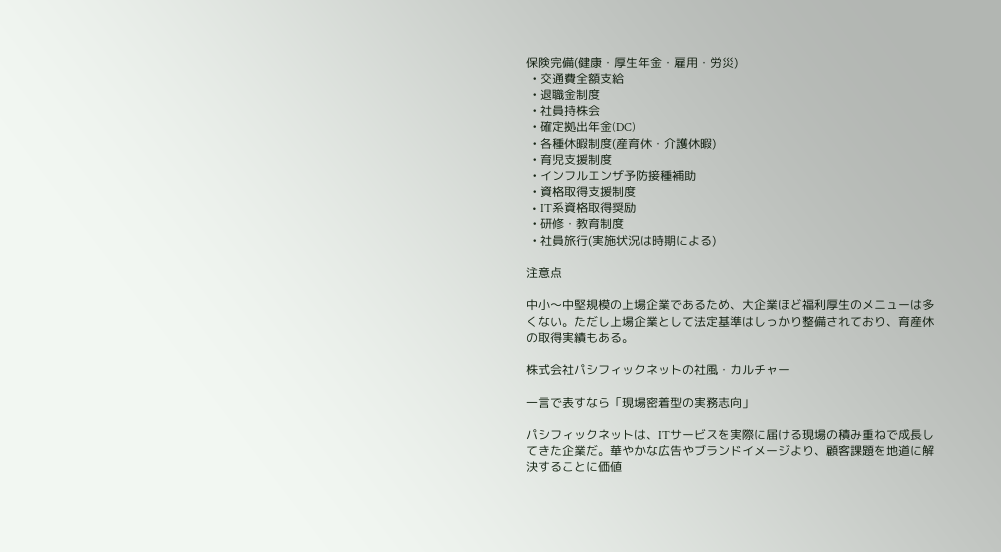保険完備(健康・厚生年金・雇用・労災)
  • 交通費全額支給
  • 退職金制度
  • 社員持株会
  • 確定拠出年金(DC)
  • 各種休暇制度(産育休・介護休暇)
  • 育児支援制度
  • インフルエンザ予防接種補助
  • 資格取得支援制度
  • IT系資格取得奨励
  • 研修・教育制度
  • 社員旅行(実施状況は時期による)

注意点

中小〜中堅規模の上場企業であるため、大企業ほど福利厚生のメニューは多くない。ただし上場企業として法定基準はしっかり整備されており、育産休の取得実績もある。

株式会社パシフィックネットの社風・カルチャー

一言で表すなら「現場密着型の実務志向」

パシフィックネットは、ITサービスを実際に届ける現場の積み重ねで成長してきた企業だ。華やかな広告やブランドイメージより、顧客課題を地道に解決することに価値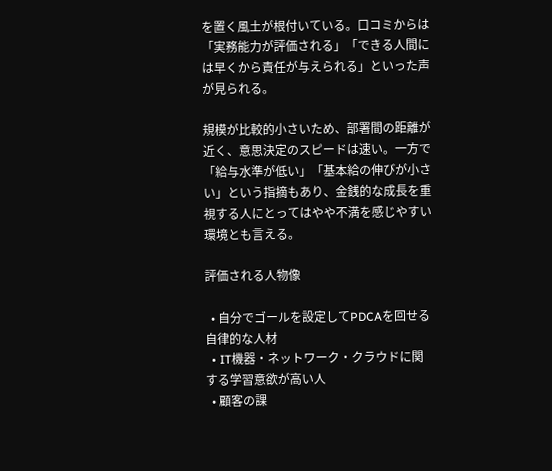を置く風土が根付いている。口コミからは「実務能力が評価される」「できる人間には早くから責任が与えられる」といった声が見られる。

規模が比較的小さいため、部署間の距離が近く、意思決定のスピードは速い。一方で「給与水準が低い」「基本給の伸びが小さい」という指摘もあり、金銭的な成長を重視する人にとってはやや不満を感じやすい環境とも言える。

評価される人物像

  • 自分でゴールを設定してPDCAを回せる自律的な人材
  • IT機器・ネットワーク・クラウドに関する学習意欲が高い人
  • 顧客の課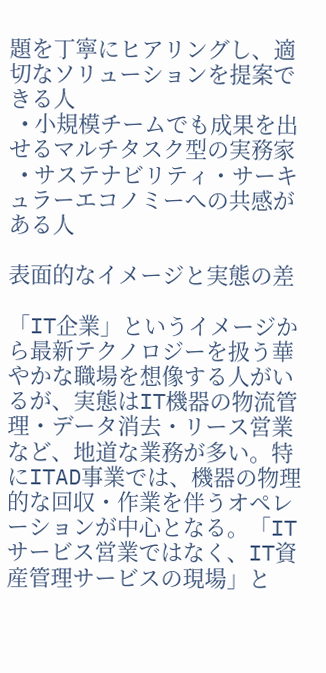題を丁寧にヒアリングし、適切なソリューションを提案できる人
  • 小規模チームでも成果を出せるマルチタスク型の実務家
  • サステナビリティ・サーキュラーエコノミーへの共感がある人

表面的なイメージと実態の差

「IT企業」というイメージから最新テクノロジーを扱う華やかな職場を想像する人がいるが、実態はIT機器の物流管理・データ消去・リース営業など、地道な業務が多い。特にITAD事業では、機器の物理的な回収・作業を伴うオペレーションが中心となる。「ITサービス営業ではなく、IT資産管理サービスの現場」と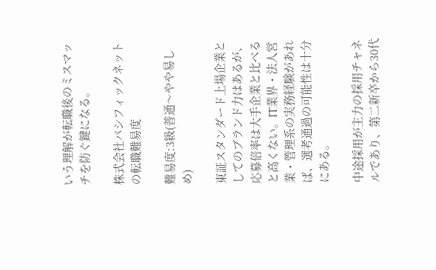いう理解が転職後のミスマッチを防ぐ鍵になる。

株式会社パシフィックネットの転職難易度

難易度:3級(普通〜やや易しめ)

東証スタンダード上場企業としてのブランド力はあるが、応募倍率は大手企業と比べると高くない。IT業界・法人営業・管理系の実務経験があれば、選考通過の可能性は十分にある。

中途採用が主力の採用チャネルであり、第二新卒から30代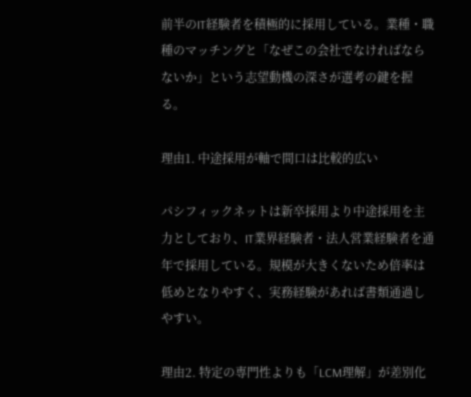前半のIT経験者を積極的に採用している。業種・職種のマッチングと「なぜこの会社でなければならないか」という志望動機の深さが選考の鍵を握る。

理由1. 中途採用が軸で間口は比較的広い

パシフィックネットは新卒採用より中途採用を主力としており、IT業界経験者・法人営業経験者を通年で採用している。規模が大きくないため倍率は低めとなりやすく、実務経験があれば書類通過しやすい。

理由2. 特定の専門性よりも「LCM理解」が差別化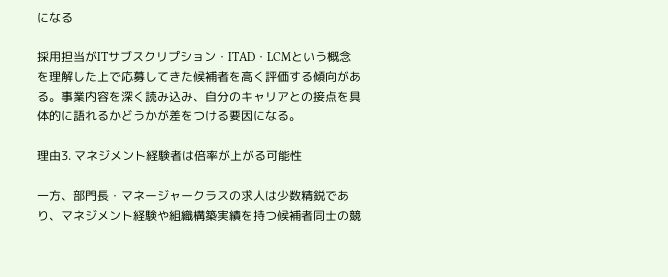になる

採用担当がITサブスクリプション・ITAD・LCMという概念を理解した上で応募してきた候補者を高く評価する傾向がある。事業内容を深く読み込み、自分のキャリアとの接点を具体的に語れるかどうかが差をつける要因になる。

理由3. マネジメント経験者は倍率が上がる可能性

一方、部門長・マネージャークラスの求人は少数精鋭であり、マネジメント経験や組織構築実績を持つ候補者同士の競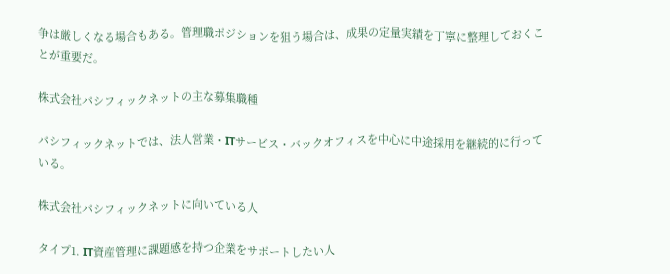争は厳しくなる場合もある。管理職ポジションを狙う場合は、成果の定量実績を丁寧に整理しておくことが重要だ。

株式会社パシフィックネットの主な募集職種

パシフィックネットでは、法人営業・ITサービス・バックオフィスを中心に中途採用を継続的に行っている。

株式会社パシフィックネットに向いている人

タイプ1. IT資産管理に課題感を持つ企業をサポートしたい人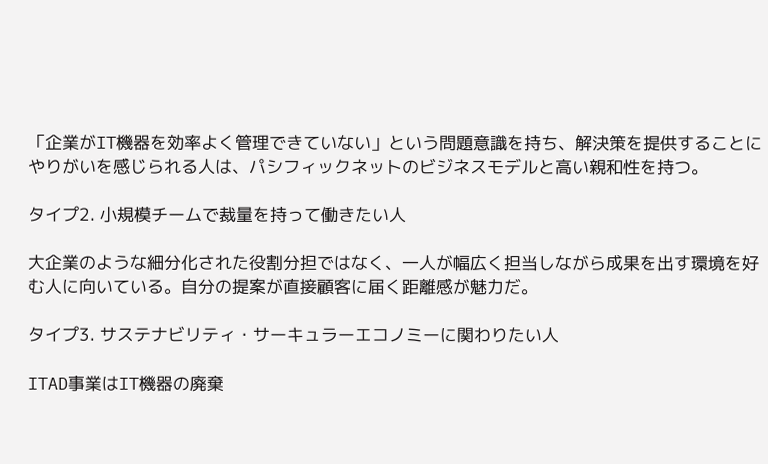「企業がIT機器を効率よく管理できていない」という問題意識を持ち、解決策を提供することにやりがいを感じられる人は、パシフィックネットのビジネスモデルと高い親和性を持つ。

タイプ2. 小規模チームで裁量を持って働きたい人

大企業のような細分化された役割分担ではなく、一人が幅広く担当しながら成果を出す環境を好む人に向いている。自分の提案が直接顧客に届く距離感が魅力だ。

タイプ3. サステナビリティ・サーキュラーエコノミーに関わりたい人

ITAD事業はIT機器の廃棄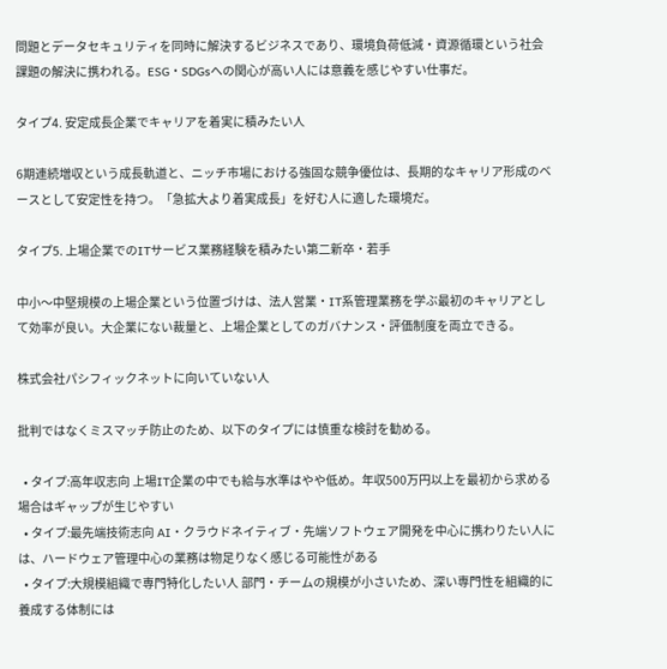問題とデータセキュリティを同時に解決するビジネスであり、環境負荷低減・資源循環という社会課題の解決に携われる。ESG・SDGsへの関心が高い人には意義を感じやすい仕事だ。

タイプ4. 安定成長企業でキャリアを着実に積みたい人

6期連続増収という成長軌道と、ニッチ市場における強固な競争優位は、長期的なキャリア形成のベースとして安定性を持つ。「急拡大より着実成長」を好む人に適した環境だ。

タイプ5. 上場企業でのITサービス業務経験を積みたい第二新卒・若手

中小〜中堅規模の上場企業という位置づけは、法人営業・IT系管理業務を学ぶ最初のキャリアとして効率が良い。大企業にない裁量と、上場企業としてのガバナンス・評価制度を両立できる。

株式会社パシフィックネットに向いていない人

批判ではなくミスマッチ防止のため、以下のタイプには慎重な検討を勧める。

  • タイプ:高年収志向 上場IT企業の中でも給与水準はやや低め。年収500万円以上を最初から求める場合はギャップが生じやすい
  • タイプ:最先端技術志向 AI・クラウドネイティブ・先端ソフトウェア開発を中心に携わりたい人には、ハードウェア管理中心の業務は物足りなく感じる可能性がある
  • タイプ:大規模組織で専門特化したい人 部門・チームの規模が小さいため、深い専門性を組織的に養成する体制には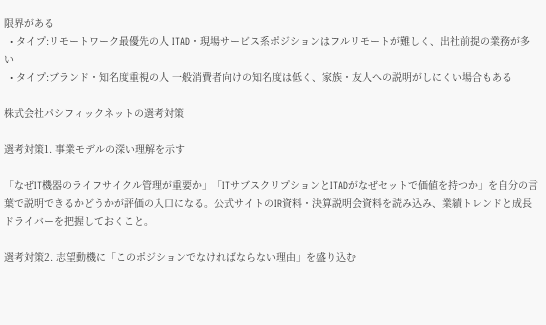限界がある
  • タイプ:リモートワーク最優先の人 ITAD・現場サービス系ポジションはフルリモートが難しく、出社前提の業務が多い
  • タイプ:ブランド・知名度重視の人 一般消費者向けの知名度は低く、家族・友人への説明がしにくい場合もある

株式会社パシフィックネットの選考対策

選考対策1. 事業モデルの深い理解を示す

「なぜIT機器のライフサイクル管理が重要か」「ITサブスクリプションとITADがなぜセットで価値を持つか」を自分の言葉で説明できるかどうかが評価の入口になる。公式サイトのIR資料・決算説明会資料を読み込み、業績トレンドと成長ドライバーを把握しておくこと。

選考対策2. 志望動機に「このポジションでなければならない理由」を盛り込む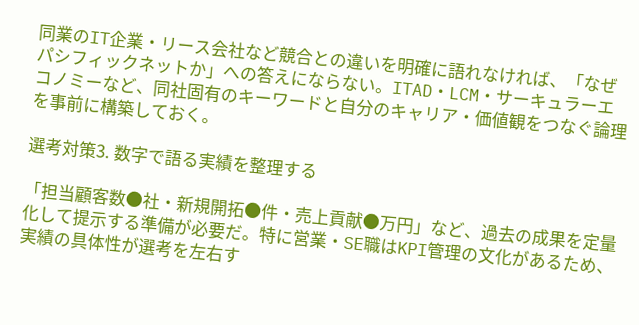同業のIT企業・リース会社など競合との違いを明確に語れなければ、「なぜパシフィックネットか」への答えにならない。ITAD・LCM・サーキュラーエコノミーなど、同社固有のキーワードと自分のキャリア・価値観をつなぐ論理を事前に構築しておく。

選考対策3. 数字で語る実績を整理する

「担当顧客数●社・新規開拓●件・売上貢献●万円」など、過去の成果を定量化して提示する準備が必要だ。特に営業・SE職はKPI管理の文化があるため、実績の具体性が選考を左右す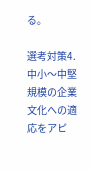る。

選考対策4. 中小〜中堅規模の企業文化への適応をアピ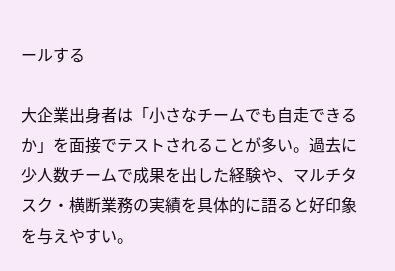ールする

大企業出身者は「小さなチームでも自走できるか」を面接でテストされることが多い。過去に少人数チームで成果を出した経験や、マルチタスク・横断業務の実績を具体的に語ると好印象を与えやすい。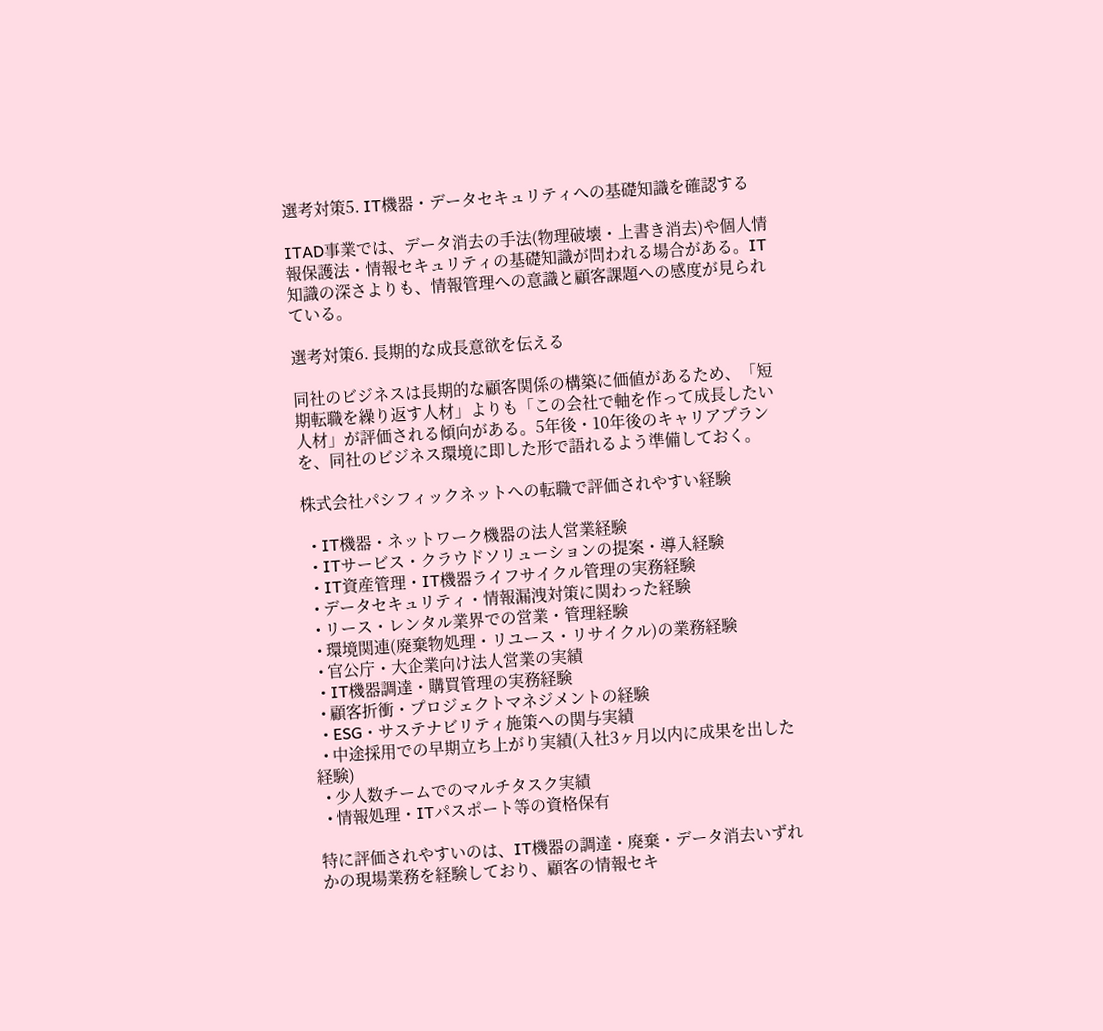選考対策5. IT機器・データセキュリティへの基礎知識を確認する

ITAD事業では、データ消去の手法(物理破壊・上書き消去)や個人情報保護法・情報セキュリティの基礎知識が問われる場合がある。IT知識の深さよりも、情報管理への意識と顧客課題への感度が見られている。

選考対策6. 長期的な成長意欲を伝える

同社のビジネスは長期的な顧客関係の構築に価値があるため、「短期転職を繰り返す人材」よりも「この会社で軸を作って成長したい人材」が評価される傾向がある。5年後・10年後のキャリアプランを、同社のビジネス環境に即した形で語れるよう準備しておく。

株式会社パシフィックネットへの転職で評価されやすい経験

  • IT機器・ネットワーク機器の法人営業経験
  • ITサービス・クラウドソリューションの提案・導入経験
  • IT資産管理・IT機器ライフサイクル管理の実務経験
  • データセキュリティ・情報漏洩対策に関わった経験
  • リース・レンタル業界での営業・管理経験
  • 環境関連(廃棄物処理・リユース・リサイクル)の業務経験
  • 官公庁・大企業向け法人営業の実績
  • IT機器調達・購買管理の実務経験
  • 顧客折衝・プロジェクトマネジメントの経験
  • ESG・サステナビリティ施策への関与実績
  • 中途採用での早期立ち上がり実績(入社3ヶ月以内に成果を出した経験)
  • 少人数チームでのマルチタスク実績
  • 情報処理・ITパスポート等の資格保有

特に評価されやすいのは、IT機器の調達・廃棄・データ消去いずれかの現場業務を経験しており、顧客の情報セキ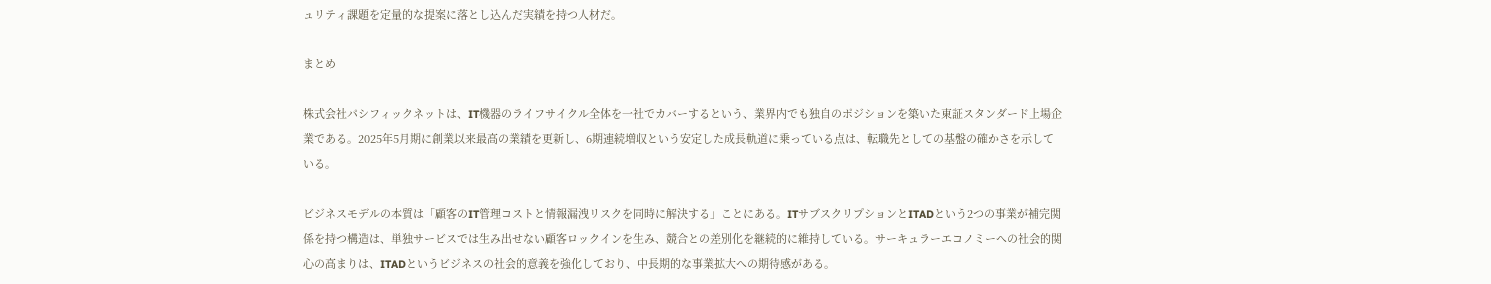ュリティ課題を定量的な提案に落とし込んだ実績を持つ人材だ。

まとめ

株式会社パシフィックネットは、IT機器のライフサイクル全体を一社でカバーするという、業界内でも独自のポジションを築いた東証スタンダード上場企業である。2025年5月期に創業以来最高の業績を更新し、6期連続増収という安定した成長軌道に乗っている点は、転職先としての基盤の確かさを示している。

ビジネスモデルの本質は「顧客のIT管理コストと情報漏洩リスクを同時に解決する」ことにある。ITサブスクリプションとITADという2つの事業が補完関係を持つ構造は、単独サービスでは生み出せない顧客ロックインを生み、競合との差別化を継続的に維持している。サーキュラーエコノミーへの社会的関心の高まりは、ITADというビジネスの社会的意義を強化しており、中長期的な事業拡大への期待感がある。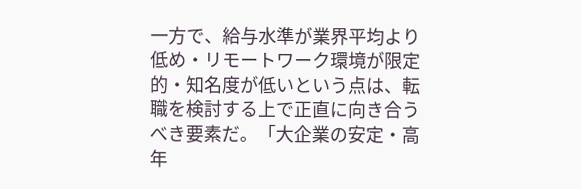一方で、給与水準が業界平均より低め・リモートワーク環境が限定的・知名度が低いという点は、転職を検討する上で正直に向き合うべき要素だ。「大企業の安定・高年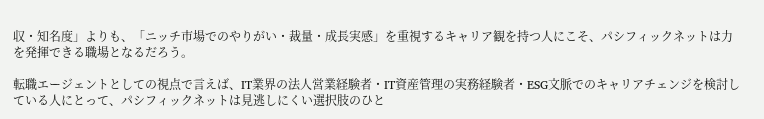収・知名度」よりも、「ニッチ市場でのやりがい・裁量・成長実感」を重視するキャリア観を持つ人にこそ、パシフィックネットは力を発揮できる職場となるだろう。

転職エージェントとしての視点で言えば、IT業界の法人営業経験者・IT資産管理の実務経験者・ESG文脈でのキャリアチェンジを検討している人にとって、パシフィックネットは見逃しにくい選択肢のひと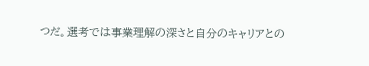つだ。選考では事業理解の深さと自分のキャリアとの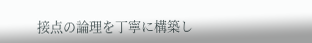接点の論理を丁寧に構築し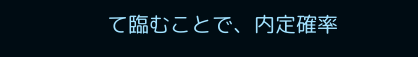て臨むことで、内定確率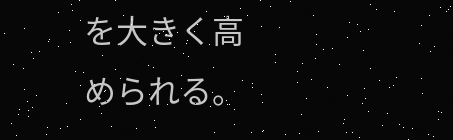を大きく高められる。